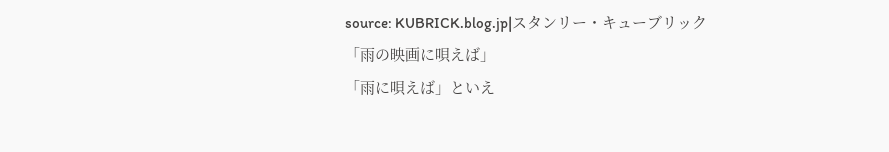source: KUBRICK.blog.jp|スタンリー・キューブリック
「雨の映画に唄えば」
「雨に唄えば」といえ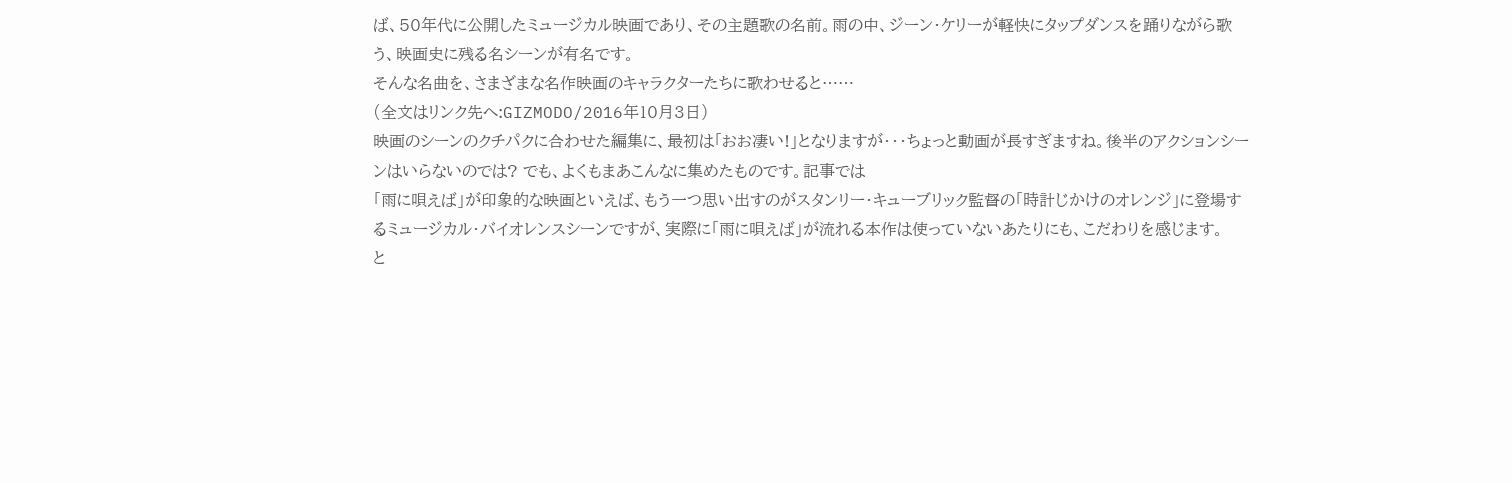ば、50年代に公開したミュージカル映画であり、その主題歌の名前。雨の中、ジーン・ケリーが軽快にタップダンスを踊りながら歌う、映画史に残る名シーンが有名です。
そんな名曲を、さまざまな名作映画のキャラクターたちに歌わせると……
(全文はリンク先へ:GIZMODO/2016年10月3日)
映画のシーンのクチパクに合わせた編集に、最初は「おお凄い!」となりますが・・・ちょっと動画が長すぎますね。後半のアクションシーンはいらないのでは? でも、よくもまあこんなに集めたものです。記事では
「雨に唄えば」が印象的な映画といえば、もう一つ思い出すのがスタンリー・キューブリック監督の「時計じかけのオレンジ」に登場するミュージカル・バイオレンスシーンですが、実際に「雨に唄えば」が流れる本作は使っていないあたりにも、こだわりを感じます。
と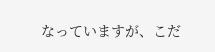なっていますが、こだ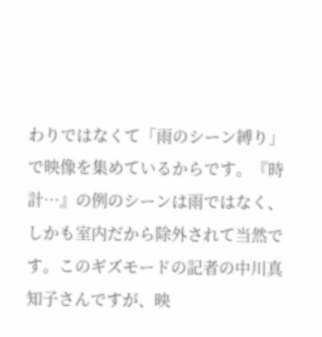わりではなくて「雨のシーン縛り」で映像を集めているからです。『時計…』の例のシーンは雨ではなく、しかも室内だから除外されて当然です。このギズモードの記者の中川真知子さんですが、映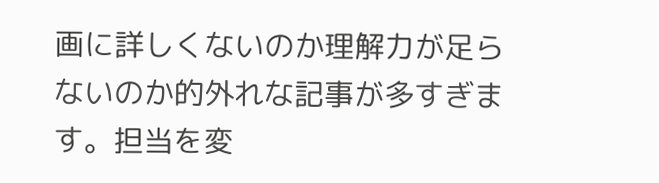画に詳しくないのか理解力が足らないのか的外れな記事が多すぎます。担当を変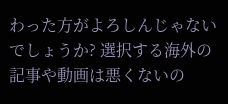わった方がよろしんじゃないでしょうか? 選択する海外の記事や動画は悪くないの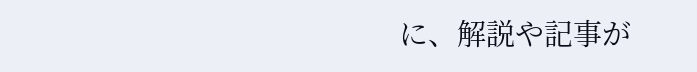に、解説や記事が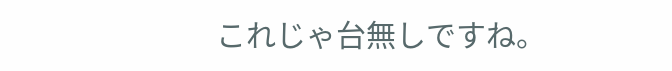これじゃ台無しですね。